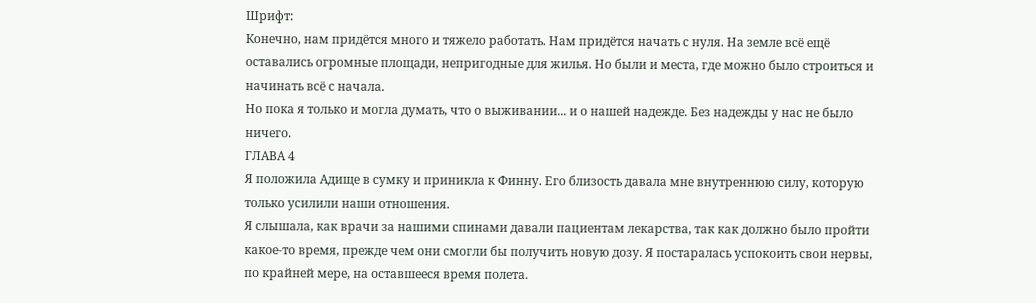Шрифт:
Конечно, нам придётся много и тяжело работать. Нам придётся начать с нуля. На земле всё ещё оставались огромные площади, непригодные для жилья. Но были и места, где можно было строиться и начинать всё с начала.
Но пока я только и могла думать, что о выживании... и о нашей надежде. Без надежды у нас не было ничего.
ГЛАВА 4
Я положила Адище в сумку и приникла к Финну. Его близость давала мне внутреннюю силу, которую только усилили наши отношения.
Я слышала, как врачи за нашими спинами давали пациентам лекарства, так как должно было пройти какое-то время, прежде чем они смогли бы получить новую дозу. Я постаралась успокоить свои нервы, по крайней мере, на оставшееся время полета.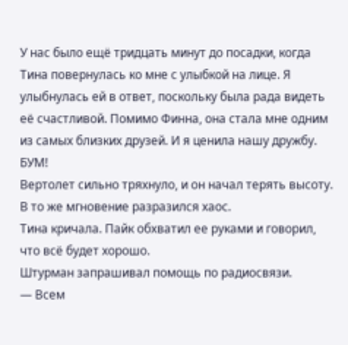У нас было ещё тридцать минут до посадки, когда Тина повернулась ко мне с улыбкой на лице. Я улыбнулась ей в ответ, поскольку была рада видеть её счастливой. Помимо Финна, она стала мне одним из самых близких друзей. И я ценила нашу дружбу.
БУМ!
Вертолет сильно тряхнуло, и он начал терять высоту.
В то же мгновение разразился хаос.
Тина кричала. Пайк обхватил ее руками и говорил, что всё будет хорошо.
Штурман запрашивал помощь по радиосвязи.
— Всем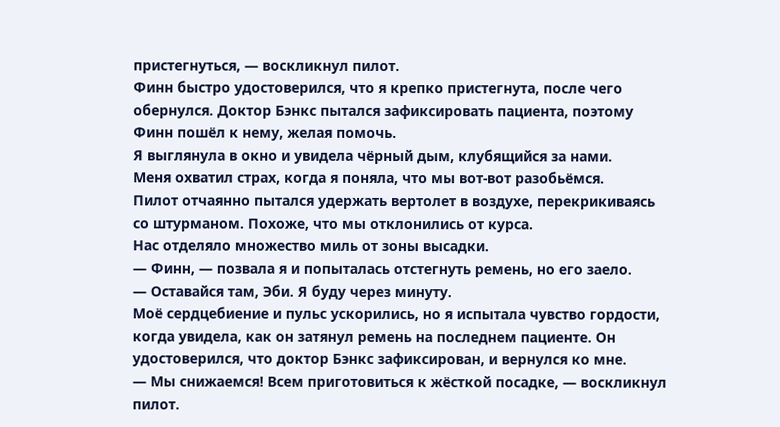пристегнуться, — воскликнул пилот.
Финн быстро удостоверился, что я крепко пристегнута, после чего обернулся. Доктор Бэнкс пытался зафиксировать пациента, поэтому Финн пошёл к нему, желая помочь.
Я выглянула в окно и увидела чёрный дым, клубящийся за нами.
Меня охватил страх, когда я поняла, что мы вот-вот разобьёмся.
Пилот отчаянно пытался удержать вертолет в воздухе, перекрикиваясь со штурманом. Похоже, что мы отклонились от курса.
Нас отделяло множество миль от зоны высадки.
— Финн, — позвала я и попыталась отстегнуть ремень, но его заело.
— Оставайся там, Эби. Я буду через минуту.
Моё сердцебиение и пульс ускорились, но я испытала чувство гордости, когда увидела, как он затянул ремень на последнем пациенте. Он удостоверился, что доктор Бэнкс зафиксирован, и вернулся ко мне.
— Мы снижаемся! Всем приготовиться к жёсткой посадке, — воскликнул пилот.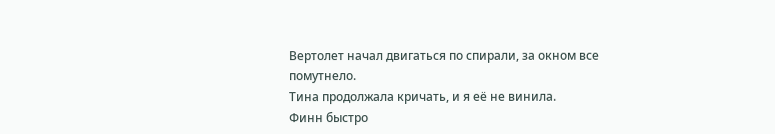Вертолет начал двигаться по спирали, за окном все помутнело.
Тина продолжала кричать, и я её не винила.
Финн быстро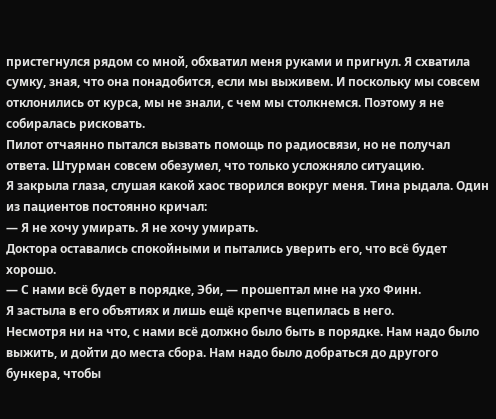пристегнулся рядом со мной, обхватил меня руками и пригнул. Я схватила сумку, зная, что она понадобится, если мы выживем. И поскольку мы совсем отклонились от курса, мы не знали, с чем мы столкнемся. Поэтому я не собиралась рисковать.
Пилот отчаянно пытался вызвать помощь по радиосвязи, но не получал ответа. Штурман совсем обезумел, что только усложняло ситуацию.
Я закрыла глаза, слушая какой хаос творился вокруг меня. Тина рыдала. Один из пациентов постоянно кричал:
— Я не хочу умирать. Я не хочу умирать.
Доктора оставались спокойными и пытались уверить его, что всё будет хорошо.
— С нами всё будет в порядке, Эби, — прошептал мне на ухо Финн.
Я застыла в его объятиях и лишь ещё крепче вцепилась в него.
Несмотря ни на что, с нами всё должно было быть в порядке. Нам надо было выжить, и дойти до места сбора. Нам надо было добраться до другого бункера, чтобы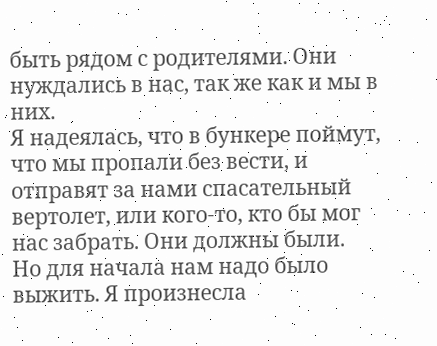быть рядом с родителями. Они нуждались в нас, так же как и мы в них.
Я надеялась, что в бункере поймут, что мы пропали без вести, и отправят за нами спасательный вертолет, или кого-то, кто бы мог нас забрать. Они должны были.
Но для начала нам надо было выжить. Я произнесла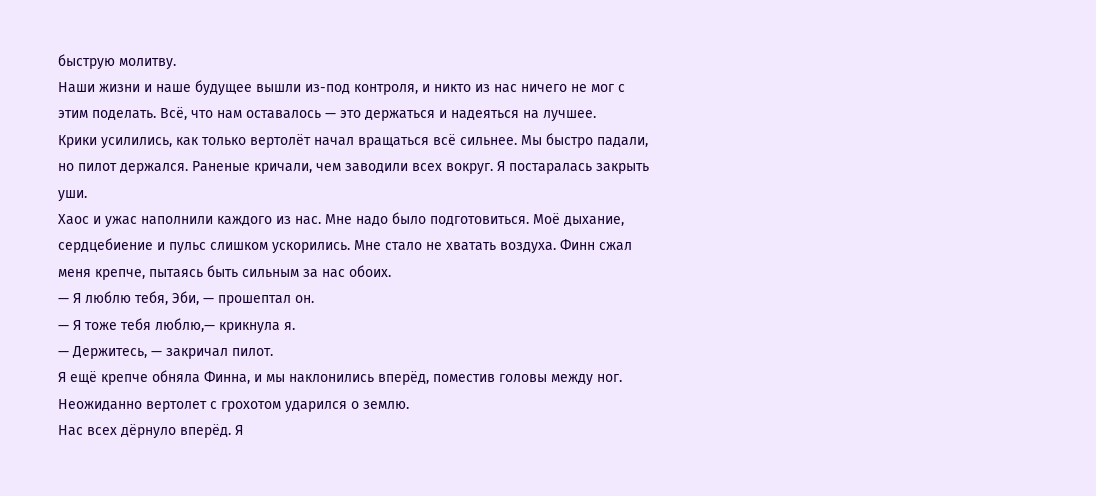быструю молитву.
Наши жизни и наше будущее вышли из-под контроля, и никто из нас ничего не мог с этим поделать. Всё, что нам оставалось — это держаться и надеяться на лучшее.
Крики усилились, как только вертолёт начал вращаться всё сильнее. Мы быстро падали, но пилот держался. Раненые кричали, чем заводили всех вокруг. Я постаралась закрыть уши.
Хаос и ужас наполнили каждого из нас. Мне надо было подготовиться. Моё дыхание, сердцебиение и пульс слишком ускорились. Мне стало не хватать воздуха. Финн сжал меня крепче, пытаясь быть сильным за нас обоих.
— Я люблю тебя, Эби, — прошептал он.
— Я тоже тебя люблю,— крикнула я.
— Держитесь, — закричал пилот.
Я ещё крепче обняла Финна, и мы наклонились вперёд, поместив головы между ног.
Неожиданно вертолет с грохотом ударился о землю.
Нас всех дёрнуло вперёд. Я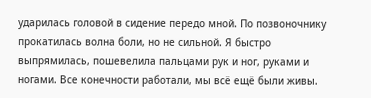ударилась головой в сидение передо мной. По позвоночнику прокатилась волна боли, но не сильной. Я быстро выпрямилась, пошевелила пальцами рук и ног, руками и ногами. Все конечности работали, мы всё ещё были живы.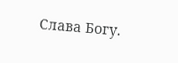Слава Богу.